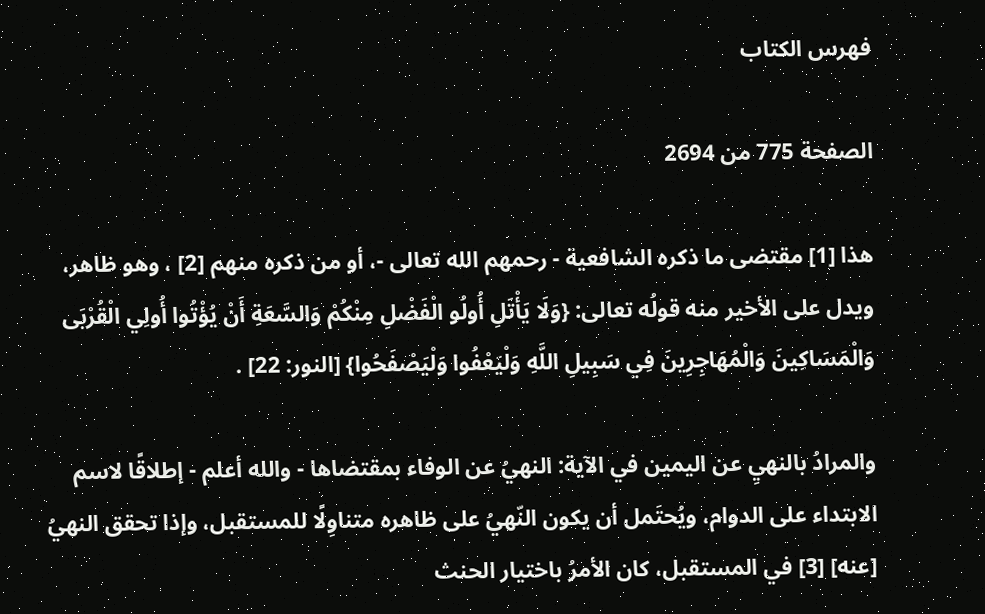فهرس الكتاب

الصفحة 775 من 2694

هذا [1] مقتضى ما ذكره الشافعية - رحمهم الله تعالى -، أو من ذكره منهم [2] ، وهو ظاهر، ويدل على الأخير منه قولُه تعالى: {وَلَا يَأْتَلِ أُولُو الْفَضْلِ مِنْكُمْ وَالسَّعَةِ أَنْ يُؤْتُوا أُولِي الْقُرْبَى وَالْمَسَاكِينَ وَالْمُهَاجِرِينَ فِي سَبِيلِ اللَّهِ وَلْيَعْفُوا وَلْيَصْفَحُوا} [النور: 22] .

والمرادُ بالنهيِ عن اليمين في الآية: النهيُ عن الوفاء بمقتضاها - والله أعلم - إطلاقًا لاسم الابتداء على الدوام، ويُحتَمل أن يكون النّهيُ على ظاهره متناوِلًا للمستقبل، وإذا تحقق النهيُ [عنه] [3] في المستقبل، كان الأمرُ باختيار الحنث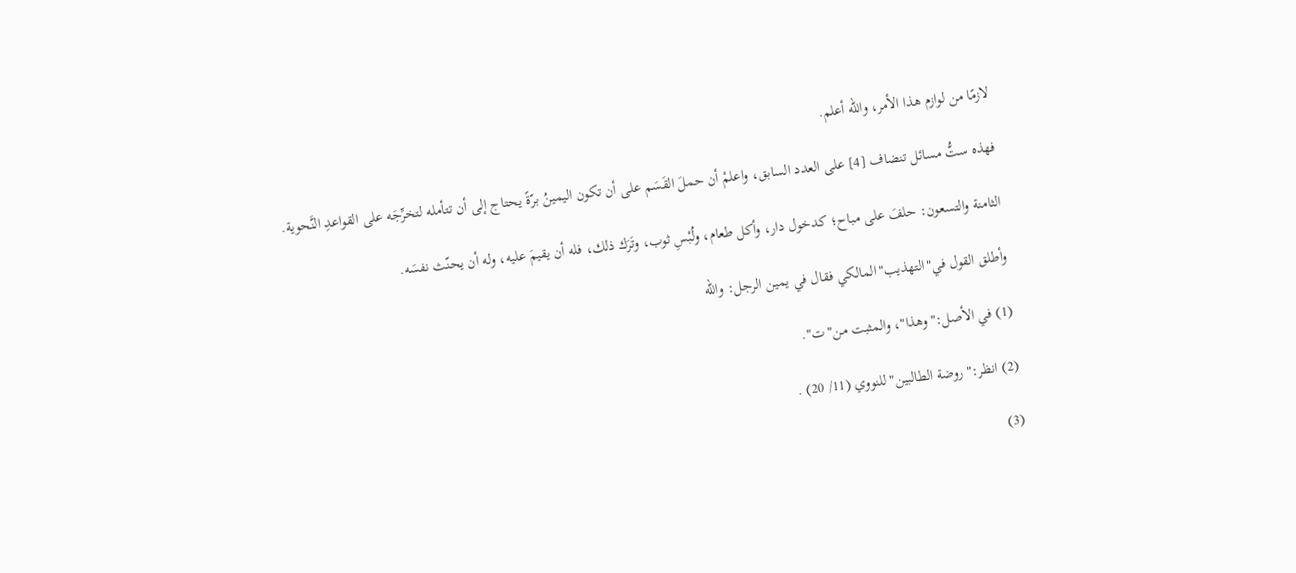لازمًا من لوازم هذا الأمر، والله أعلم.

فهذه ستُّ مسائل تنضاف [4] على العدد السابق، واعلمْ أن حملَ القَسَم على أن تكون اليمينُ برّةً يحتاج إلى أن تتأمله لتخرِّجَه على القواعدِ النَّحوية.

الثامنة والتسعون: حلفَ على مباح؛ كدخول دار، وأكل طعام، ولُبْسِ ثوب، وتَرَك ذلك، فله أن يقيمَ عليه، وله أن يحنّث نفسَه.

وأطلق القول في"التهذيب"المالكي فقال في يمين الرجل: والله

(1) في الأصل:"وهذا"، والمثبت من"ت".

(2) انظر:"روضة الطالبين"للنووي (11/ 20) .

(3)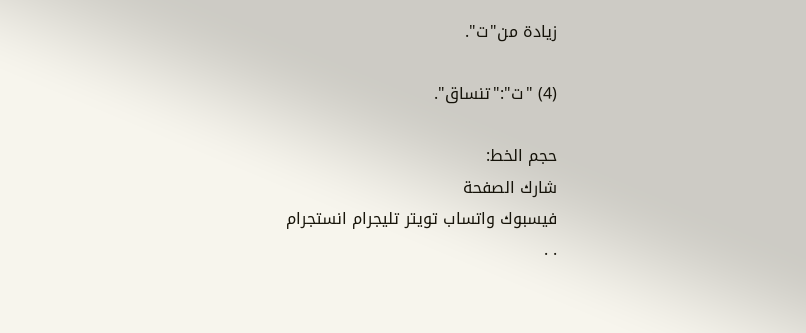زيادة من"ت".

(4) "ت":"تنساق".

حجم الخط:
شارك الصفحة
فيسبوك واتساب تويتر تليجرام انستجرام
. .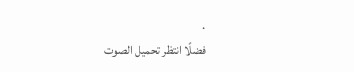.
فضلًا انتظر تحميل الصوت